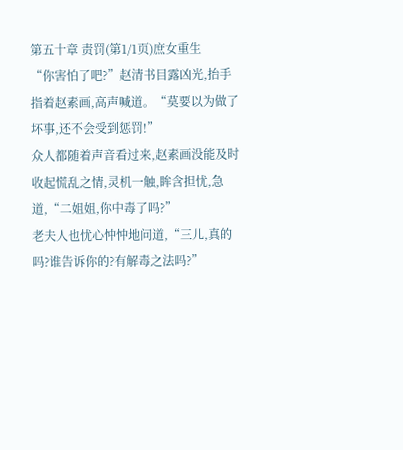第五十章 责罚(第1/1页)庶女重生
“你害怕了吧?”赵清书目露凶光,抬手指着赵素画,高声喊道。“莫要以为做了坏事,还不会受到惩罚!”
众人都随着声音看过来,赵素画没能及时收起慌乱之情,灵机一触,眸含担忧,急道,“二姐姐,你中毒了吗?”
老夫人也忧心忡忡地问道,“三儿,真的吗?谁告诉你的?有解毒之法吗?”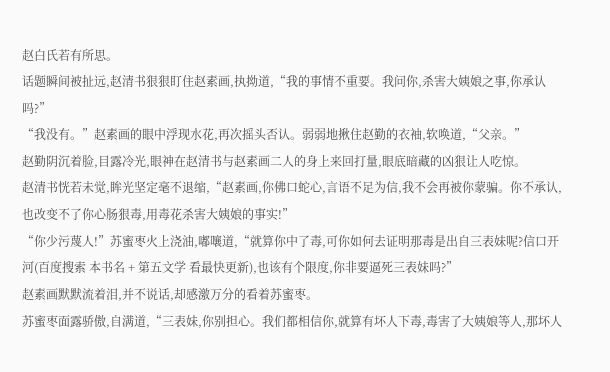赵白氏若有所思。
话题瞬间被扯远,赵清书狠狠盯住赵素画,执拗道,“我的事情不重要。我问你,杀害大姨娘之事,你承认吗?”
“我没有。”赵素画的眼中浮现水花,再次摇头否认。弱弱地揪住赵勤的衣袖,软唤道,“父亲。”
赵勤阴沉着脸,目露冷光,眼神在赵清书与赵素画二人的身上来回打量,眼底暗藏的凶狠让人吃惊。
赵清书恍若未觉,眸光坚定毫不退缩,“赵素画,你佛口蛇心,言语不足为信,我不会再被你蒙骗。你不承认,也改变不了你心肠狠毒,用毒花杀害大姨娘的事实!”
“你少污蔑人!”苏蜜枣火上浇油,嘟嚷道,“就算你中了毒,可你如何去证明那毒是出自三表妹呢?信口开河(百度搜索 本书名 + 第五文学 看最快更新),也该有个限度,你非要逼死三表妹吗?”
赵素画默默流着泪,并不说话,却感激万分的看着苏蜜枣。
苏蜜枣面露骄傲,自满道,“三表妹,你别担心。我们都相信你,就算有坏人下毒,毒害了大姨娘等人,那坏人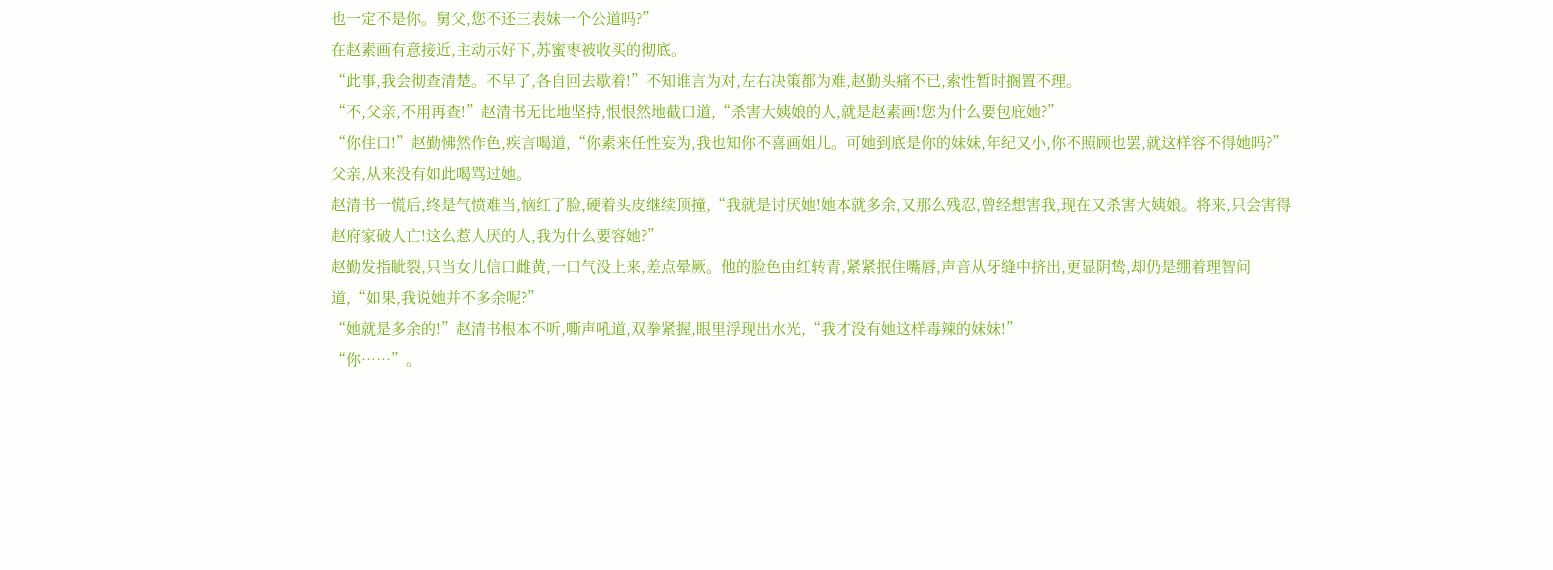也一定不是你。舅父,您不还三表妹一个公道吗?”
在赵素画有意接近,主动示好下,苏蜜枣被收买的彻底。
“此事,我会彻查清楚。不早了,各自回去歇着!”不知谁言为对,左右决策都为难,赵勤头痛不已,索性暂时搁置不理。
“不,父亲,不用再查!”赵清书无比地坚持,恨恨然地截口道,“杀害大姨娘的人,就是赵素画!您为什么要包庇她?”
“你住口!”赵勤怫然作色,疾言喝道,“你素来任性妄为,我也知你不喜画姐儿。可她到底是你的妹妹,年纪又小,你不照顾也罢,就这样容不得她吗?”
父亲,从来没有如此喝骂过她。
赵清书一慌后,终是气愤难当,恼红了脸,硬着头皮继续顶撞,“我就是讨厌她!她本就多余,又那么残忍,曾经想害我,现在又杀害大姨娘。将来,只会害得赵府家破人亡!这么惹人厌的人,我为什么要容她?”
赵勤发指眦裂,只当女儿信口雌黄,一口气没上来,差点晕厥。他的脸色由红转青,紧紧抿住嘴唇,声音从牙缝中挤出,更显阴鸷,却仍是绷着理智问道,“如果,我说她并不多余呢?”
“她就是多余的!”赵清书根本不听,嘶声吼道,双拳紧握,眼里浮现出水光,“我才没有她这样毒辣的妹妹!”
“你……”。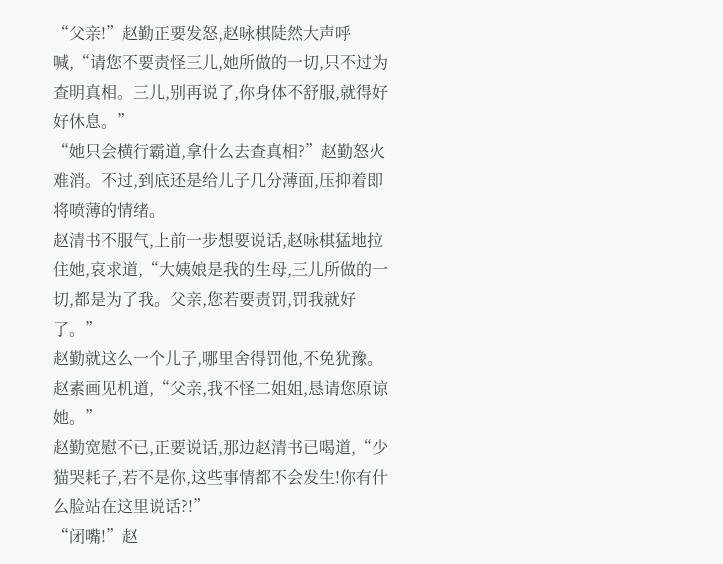“父亲!”赵勤正要发怒,赵咏棋陡然大声呼喊,“请您不要责怪三儿,她所做的一切,只不过为查明真相。三儿,别再说了,你身体不舒服,就得好好休息。”
“她只会横行霸道,拿什么去查真相?”赵勤怒火难消。不过,到底还是给儿子几分薄面,压抑着即将喷薄的情绪。
赵清书不服气,上前一步想要说话,赵咏棋猛地拉住她,哀求道,“大姨娘是我的生母,三儿所做的一切,都是为了我。父亲,您若要责罚,罚我就好了。”
赵勤就这么一个儿子,哪里舍得罚他,不免犹豫。
赵素画见机道,“父亲,我不怪二姐姐,恳请您原谅她。”
赵勤宽慰不已,正要说话,那边赵清书已喝道,“少猫哭耗子,若不是你,这些事情都不会发生!你有什么脸站在这里说话?!”
“闭嘴!”赵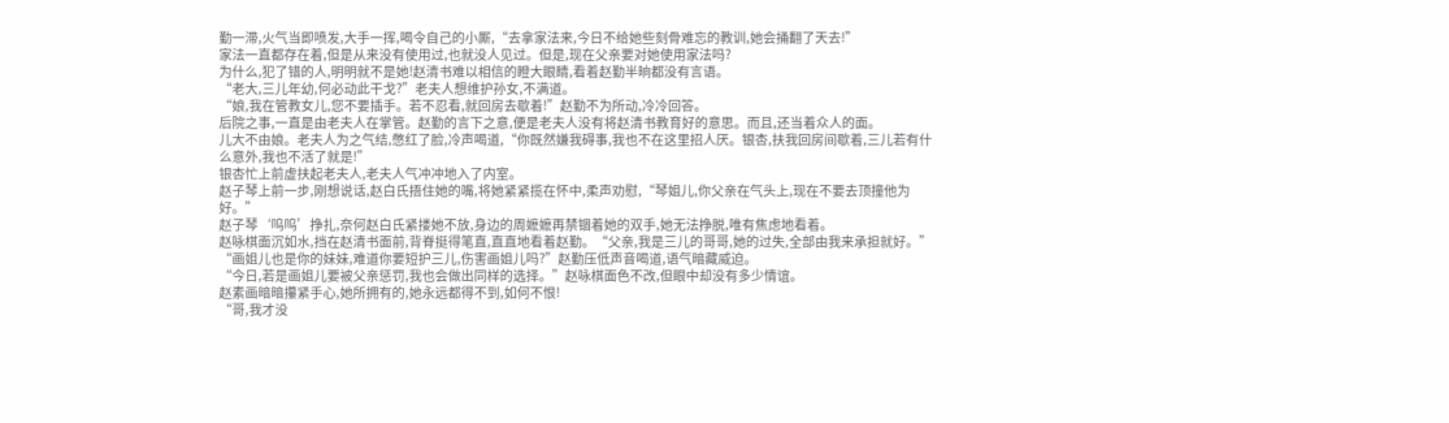勤一滞,火气当即喷发,大手一挥,喝令自己的小厮,“去拿家法来,今日不给她些刻骨难忘的教训,她会捅翻了天去!”
家法一直都存在着,但是从来没有使用过,也就没人见过。但是,现在父亲要对她使用家法吗?
为什么,犯了错的人,明明就不是她!赵清书难以相信的瞪大眼睛,看着赵勤半晌都没有言语。
“老大,三儿年幼,何必动此干戈?”老夫人想维护孙女,不满道。
“娘,我在管教女儿,您不要插手。若不忍看,就回房去歇着!”赵勤不为所动,冷冷回答。
后院之事,一直是由老夫人在掌管。赵勤的言下之意,便是老夫人没有将赵清书教育好的意思。而且,还当着众人的面。
儿大不由娘。老夫人为之气结,憋红了脸,冷声喝道,“你既然嫌我碍事,我也不在这里招人厌。银杏,扶我回房间歇着,三儿若有什么意外,我也不活了就是!”
银杏忙上前虚扶起老夫人,老夫人气冲冲地入了内室。
赵子琴上前一步,刚想说话,赵白氏捂住她的嘴,将她紧紧揽在怀中,柔声劝慰,“琴姐儿,你父亲在气头上,现在不要去顶撞他为好。”
赵子琴‘呜呜’挣扎,奈何赵白氏紧搂她不放,身边的周嬷嬷再禁锢着她的双手,她无法挣脱,唯有焦虑地看着。
赵咏棋面沉如水,挡在赵清书面前,背脊挺得笔直,直直地看着赵勤。“父亲,我是三儿的哥哥,她的过失,全部由我来承担就好。”
“画姐儿也是你的妹妹,难道你要短护三儿,伤害画姐儿吗?”赵勤压低声音喝道,语气暗藏威迫。
“今日,若是画姐儿要被父亲惩罚,我也会做出同样的选择。”赵咏棋面色不改,但眼中却没有多少情谊。
赵素画暗暗攥紧手心,她所拥有的,她永远都得不到,如何不恨!
“哥,我才没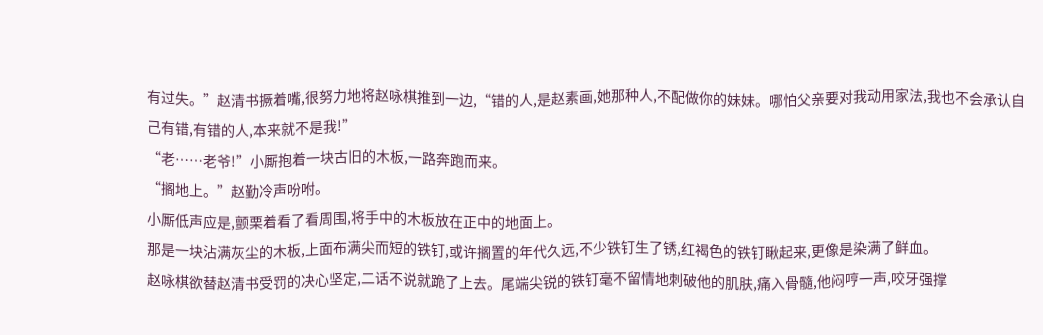有过失。”赵清书撅着嘴,很努力地将赵咏棋推到一边,“错的人,是赵素画,她那种人,不配做你的妹妹。哪怕父亲要对我动用家法,我也不会承认自己有错,有错的人,本来就不是我!”
“老……老爷!”小厮抱着一块古旧的木板,一路奔跑而来。
“搁地上。”赵勤冷声吩咐。
小厮低声应是,颤栗着看了看周围,将手中的木板放在正中的地面上。
那是一块沾满灰尘的木板,上面布满尖而短的铁钉,或许搁置的年代久远,不少铁钉生了锈,红褐色的铁钉瞅起来,更像是染满了鲜血。
赵咏棋欲替赵清书受罚的决心坚定,二话不说就跪了上去。尾端尖锐的铁钉毫不留情地刺破他的肌肤,痛入骨髓,他闷哼一声,咬牙强撑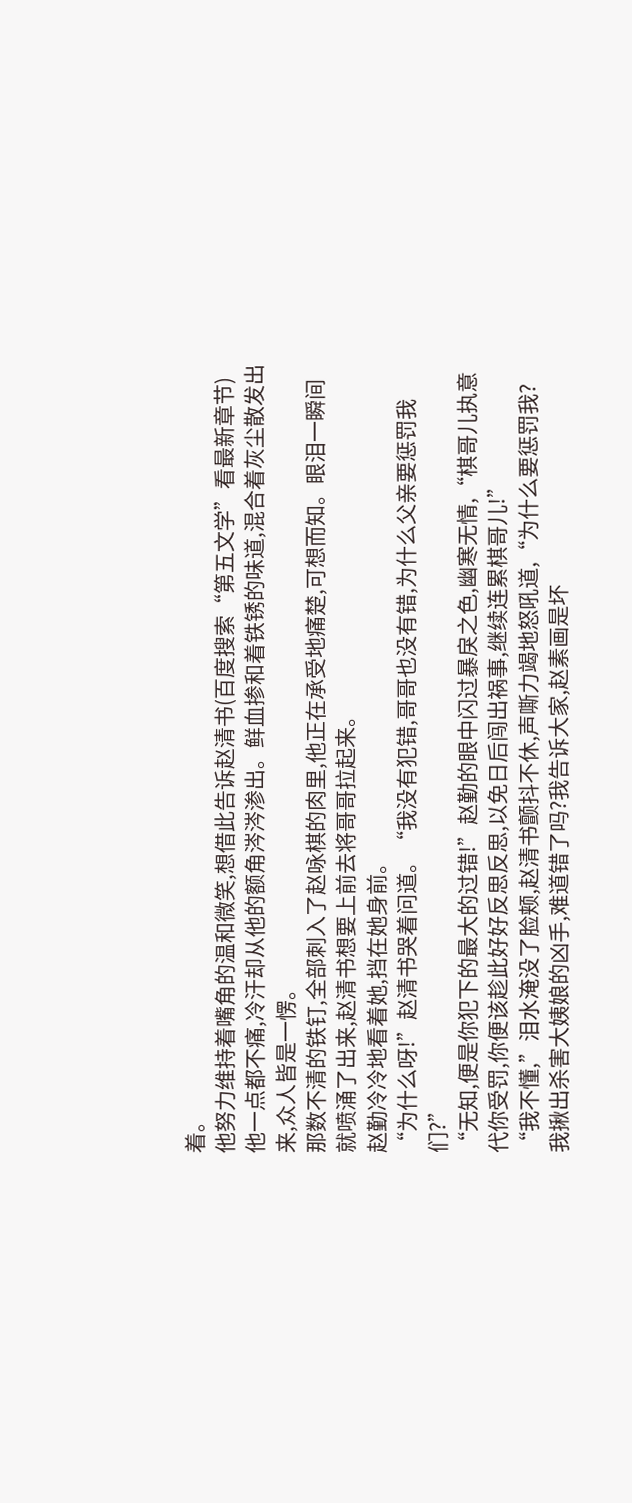着。
他努力维持着嘴角的温和微笑,想借此告诉赵清书(百度搜索“第五文学”看最新章节)他一点都不痛,冷汗却从他的额角涔涔渗出。鲜血掺和着铁锈的味道,混合着灰尘散发出来,众人皆是一愣。
那数不清的铁钉,全部刺入了赵咏棋的肉里,他正在承受地痛楚,可想而知。眼泪一瞬间就喷涌了出来,赵清书想要上前去将哥哥拉起来。
赵勤冷冷地看着她,挡在她身前。
“为什么呀!”赵清书哭着问道。“我没有犯错,哥哥也没有错,为什么父亲要惩罚我们?”
“无知,便是你犯下的最大的过错!”赵勤的眼中闪过暴戾之色,幽寒无情,“棋哥儿执意代你受罚,你便该趁此好好反思反思,以免日后闯出祸事,继续连累棋哥儿!”
“我不懂,”泪水淹没了脸颊,赵清书颤抖不休,声嘶力竭地怒吼道,“为什么要惩罚我?我揪出杀害大姨娘的凶手,难道错了吗?我告诉大家,赵素画是坏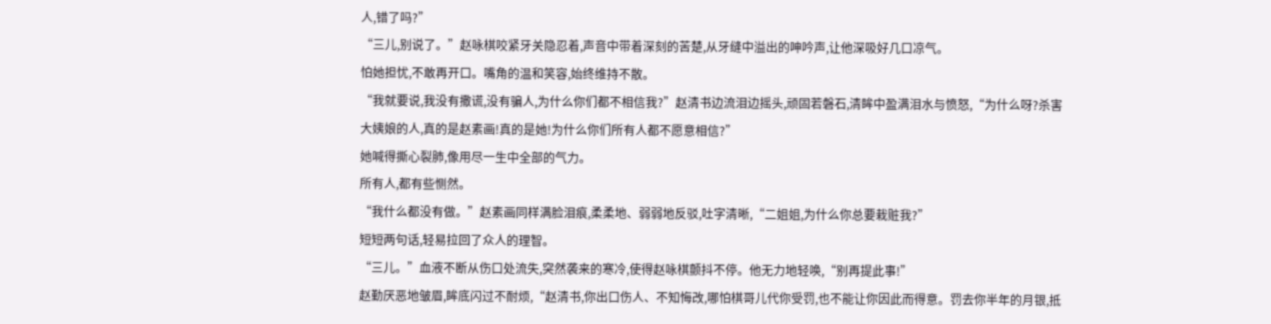人,错了吗?”
“三儿,别说了。”赵咏棋咬紧牙关隐忍着,声音中带着深刻的苦楚,从牙缝中溢出的呻吟声,让他深吸好几口凉气。
怕她担忧,不敢再开口。嘴角的温和笑容,始终维持不散。
“我就要说,我没有撒谎,没有骗人,为什么你们都不相信我?”赵清书边流泪边摇头,顽固若磐石,清眸中盈满泪水与愤怒,“为什么呀?杀害大姨娘的人,真的是赵素画!真的是她!为什么你们所有人都不愿意相信?”
她喊得撕心裂肺,像用尽一生中全部的气力。
所有人,都有些恻然。
“我什么都没有做。”赵素画同样满脸泪痕,柔柔地、弱弱地反驳,吐字清晰,“二姐姐,为什么你总要栽赃我?”
短短两句话,轻易拉回了众人的理智。
“三儿。”血液不断从伤口处流失,突然袭来的寒冷,使得赵咏棋颤抖不停。他无力地轻唤,“别再提此事!”
赵勤厌恶地皱眉,眸底闪过不耐烦,“赵清书,你出口伤人、不知悔改,哪怕棋哥儿代你受罚,也不能让你因此而得意。罚去你半年的月银,抵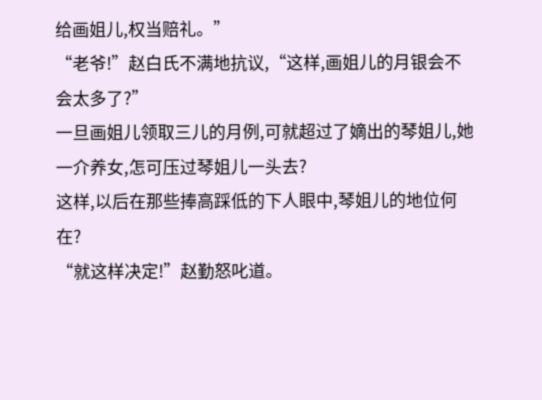给画姐儿,权当赔礼。”
“老爷!”赵白氏不满地抗议,“这样,画姐儿的月银会不会太多了?”
一旦画姐儿领取三儿的月例,可就超过了嫡出的琴姐儿,她一介养女,怎可压过琴姐儿一头去?
这样,以后在那些捧高踩低的下人眼中,琴姐儿的地位何在?
“就这样决定!”赵勤怒叱道。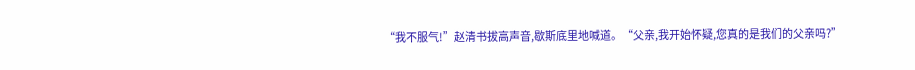“我不服气!”赵清书拔高声音,歇斯底里地喊道。“父亲,我开始怀疑,您真的是我们的父亲吗?”